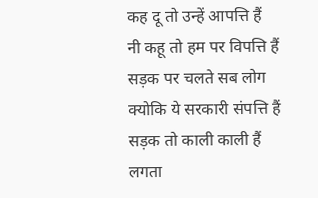कह दू तो उन्हें आपत्ति हैं
नी कहू तो हम पर विपत्ति हैं
सड़क पर चलते सब लोग
क्योकि ये सरकारी संपत्ति हैं
सड़क तो काली काली हैं
लगता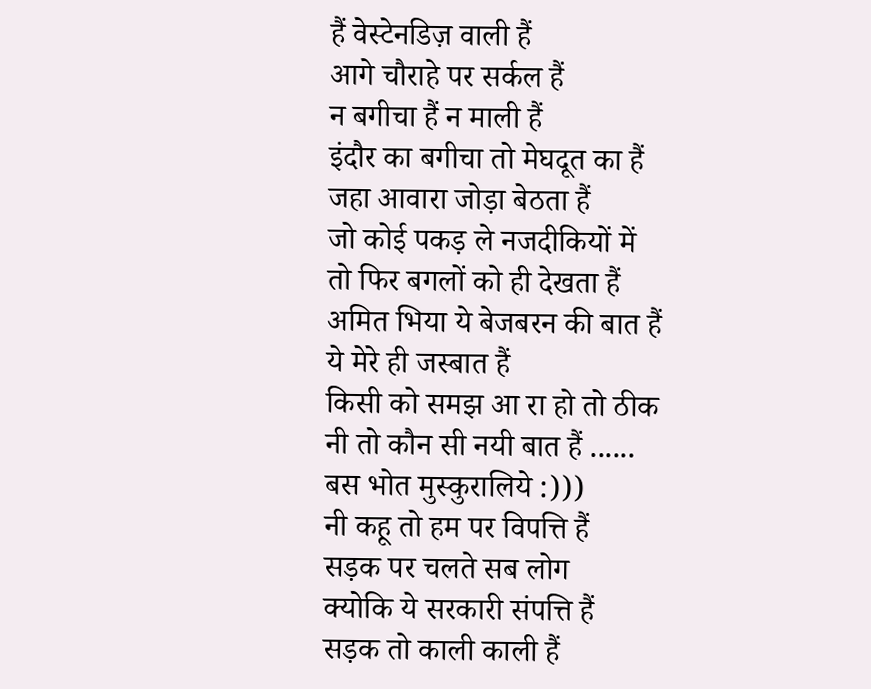हैं वेस्टेनडिज़ वाली हैं
आगे चौराहे पर सर्कल हैं
न बगीचा हैं न माली हैं
इंदौर का बगीचा तो मेघदूत का हैं
जहा आवारा जोड़ा बेठता हैं
जो कोई पकड़ ले नजदीकियों में
तो फिर बगलों को ही देखता हैं
अमित भिया ये बेजबरन की बात हैं
ये मेरे ही जस्बात हैं
किसी को समझ आ रा हो तो ठीक
नी तो कौन सी नयी बात हैं ......
बस भोत मुस्कुरालिये :)))
नी कहू तो हम पर विपत्ति हैं
सड़क पर चलते सब लोग
क्योकि ये सरकारी संपत्ति हैं
सड़क तो काली काली हैं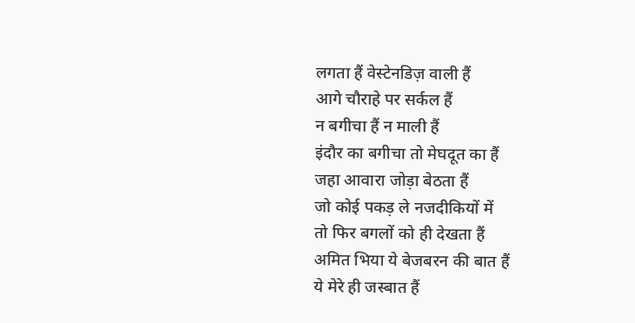लगता हैं वेस्टेनडिज़ वाली हैं
आगे चौराहे पर सर्कल हैं
न बगीचा हैं न माली हैं
इंदौर का बगीचा तो मेघदूत का हैं
जहा आवारा जोड़ा बेठता हैं
जो कोई पकड़ ले नजदीकियों में
तो फिर बगलों को ही देखता हैं
अमित भिया ये बेजबरन की बात हैं
ये मेरे ही जस्बात हैं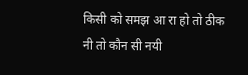किसी को समझ आ रा हो तो ठीक
नी तो कौन सी नयी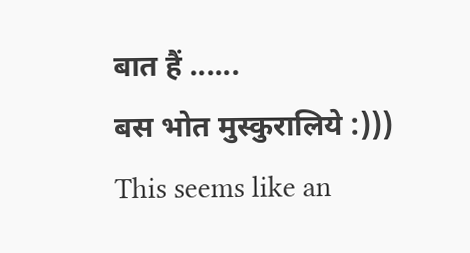बात हैं ......
बस भोत मुस्कुरालिये :)))
This seems like an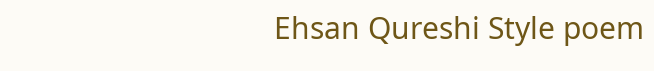Ehsan Qureshi Style poem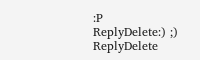:P
ReplyDelete:) ;)
ReplyDelete